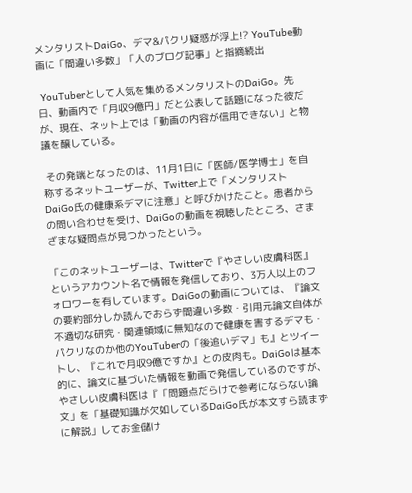メンタリストDaiGo、デマ&パクリ疑惑が浮上!? YouTube動画に「間違い多数」「人のブログ記事」と指摘続出

 YouTuberとして人気を集めるメンタリストのDaiGo。先日、動画内で「月収9億円」だと公表して話題になった彼だが、現在、ネット上では「動画の内容が信用できない」と物議を醸している。

 その発端となったのは、11月1日に「医師/医学博士」を自称するネットユーザーが、Twitter上で「メンタリストDaiGo氏の健康系デマに注意」と呼びかけたこと。患者からの問い合わせを受け、DaiGoの動画を視聴したところ、さまざまな疑問点が見つかったという。

「このネットユーザーは、Twitterで『やさしい皮膚科医』というアカウント名で情報を発信しており、3万人以上のフォロワーを有しています。DaiGoの動画については、『論文の要約部分しか読んでおらず間違い多数・引用元論文自体が不適切な研究・関連領域に無知なので健康を害するデマも・パクリなのか他のYouTuberの「後追いデマ」も』とツイートし、『これで月収9億ですか』との皮肉も。DaiGoは基本的に、論文に基づいた情報を動画で発信しているのですが、やさしい皮膚科医は『「問題点だらけで参考にならない論文」を「基礎知識が欠如しているDaiGo氏が本文すら読まずに解説」してお金儲け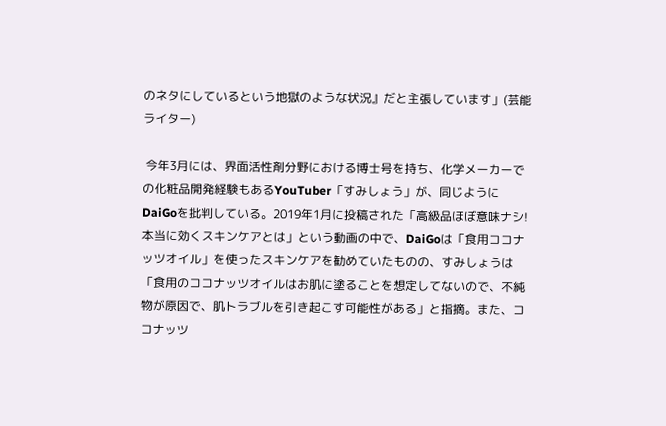のネタにしているという地獄のような状況』だと主張しています」(芸能ライター)

 今年3月には、界面活性剤分野における博士号を持ち、化学メーカーでの化粧品開発経験もあるYouTuber「すみしょう」が、同じようにDaiGoを批判している。2019年1月に投稿された「高級品ほぼ意味ナシ!本当に効くスキンケアとは」という動画の中で、DaiGoは「食用ココナッツオイル」を使ったスキンケアを勧めていたものの、すみしょうは「食用のココナッツオイルはお肌に塗ることを想定してないので、不純物が原因で、肌トラブルを引き起こす可能性がある」と指摘。また、ココナッツ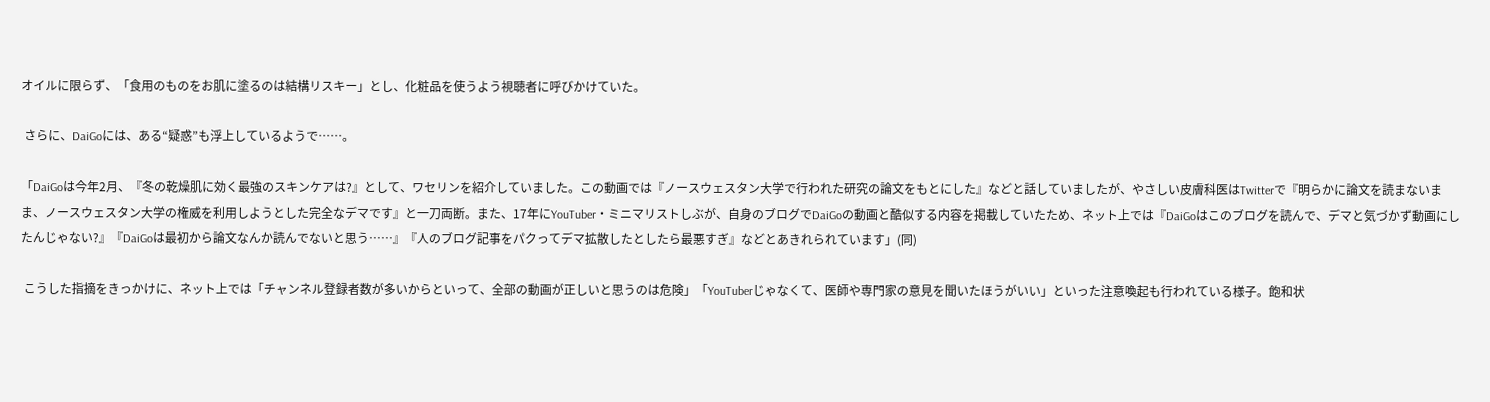オイルに限らず、「食用のものをお肌に塗るのは結構リスキー」とし、化粧品を使うよう視聴者に呼びかけていた。

 さらに、DaiGoには、ある“疑惑”も浮上しているようで……。

「DaiGoは今年2月、『冬の乾燥肌に効く最強のスキンケアは?』として、ワセリンを紹介していました。この動画では『ノースウェスタン大学で行われた研究の論文をもとにした』などと話していましたが、やさしい皮膚科医はTwitterで『明らかに論文を読まないまま、ノースウェスタン大学の権威を利用しようとした完全なデマです』と一刀両断。また、17年にYouTuber・ミニマリストしぶが、自身のブログでDaiGoの動画と酷似する内容を掲載していたため、ネット上では『DaiGoはこのブログを読んで、デマと気づかず動画にしたんじゃない?』『DaiGoは最初から論文なんか読んでないと思う……』『人のブログ記事をパクってデマ拡散したとしたら最悪すぎ』などとあきれられています」(同)

 こうした指摘をきっかけに、ネット上では「チャンネル登録者数が多いからといって、全部の動画が正しいと思うのは危険」「YouTuberじゃなくて、医師や専門家の意見を聞いたほうがいい」といった注意喚起も行われている様子。飽和状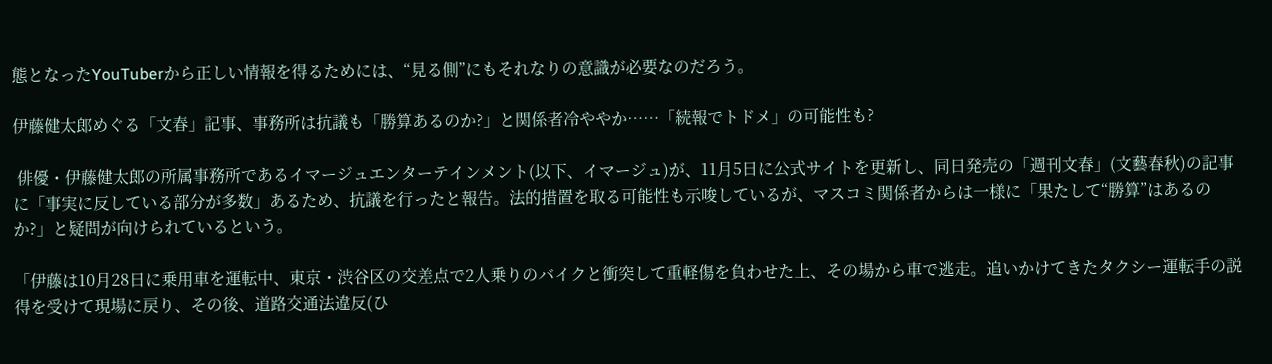態となったYouTuberから正しい情報を得るためには、“見る側”にもそれなりの意識が必要なのだろう。

伊藤健太郎めぐる「文春」記事、事務所は抗議も「勝算あるのか?」と関係者冷ややか……「続報でトドメ」の可能性も?

 俳優・伊藤健太郎の所属事務所であるイマージュエンターテインメント(以下、イマージュ)が、11月5日に公式サイトを更新し、同日発売の「週刊文春」(文藝春秋)の記事に「事実に反している部分が多数」あるため、抗議を行ったと報告。法的措置を取る可能性も示唆しているが、マスコミ関係者からは一様に「果たして“勝算”はあるのか?」と疑問が向けられているという。

「伊藤は10月28日に乗用車を運転中、東京・渋谷区の交差点で2人乗りのバイクと衝突して重軽傷を負わせた上、その場から車で逃走。追いかけてきたタクシー運転手の説得を受けて現場に戻り、その後、道路交通法違反(ひ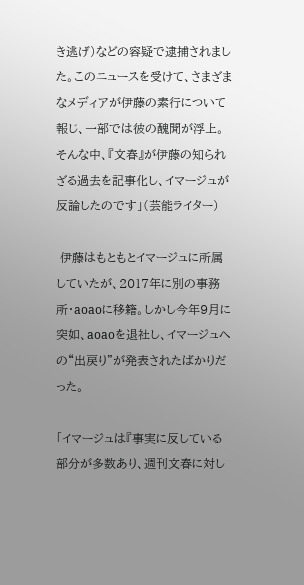き逃げ)などの容疑で逮捕されました。このニュースを受けて、さまざまなメディアが伊藤の素行について報じ、一部では彼の醜聞が浮上。そんな中、『文春』が伊藤の知られざる過去を記事化し、イマージュが反論したのです」(芸能ライター)

 伊藤はもともとイマージュに所属していたが、2017年に別の事務所・aoaoに移籍。しかし今年9月に突如、aoaoを退社し、イマージュへの“出戻り”が発表されたばかりだった。

「イマージュは『事実に反している部分が多数あり、週刊文春に対し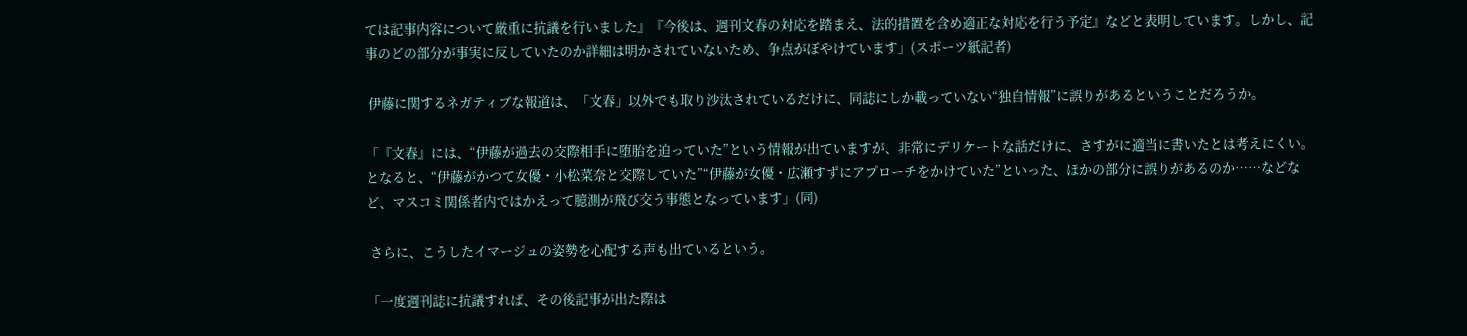ては記事内容について厳重に抗議を行いました』『今後は、週刊文春の対応を踏まえ、法的措置を含め適正な対応を行う予定』などと表明しています。しかし、記事のどの部分が事実に反していたのか詳細は明かされていないため、争点がぼやけています」(スポーツ紙記者)

 伊藤に関するネガティブな報道は、「文春」以外でも取り沙汰されているだけに、同誌にしか載っていない“独自情報”に誤りがあるということだろうか。

「『文春』には、“伊藤が過去の交際相手に堕胎を迫っていた”という情報が出ていますが、非常にデリケートな話だけに、さすがに適当に書いたとは考えにくい。となると、“伊藤がかつて女優・小松菜奈と交際していた”“伊藤が女優・広瀬すずにアプローチをかけていた”といった、ほかの部分に誤りがあるのか……などなど、マスコミ関係者内ではかえって臆測が飛び交う事態となっています」(同)

 さらに、こうしたイマージュの姿勢を心配する声も出ているという。

「一度週刊誌に抗議すれば、その後記事が出た際は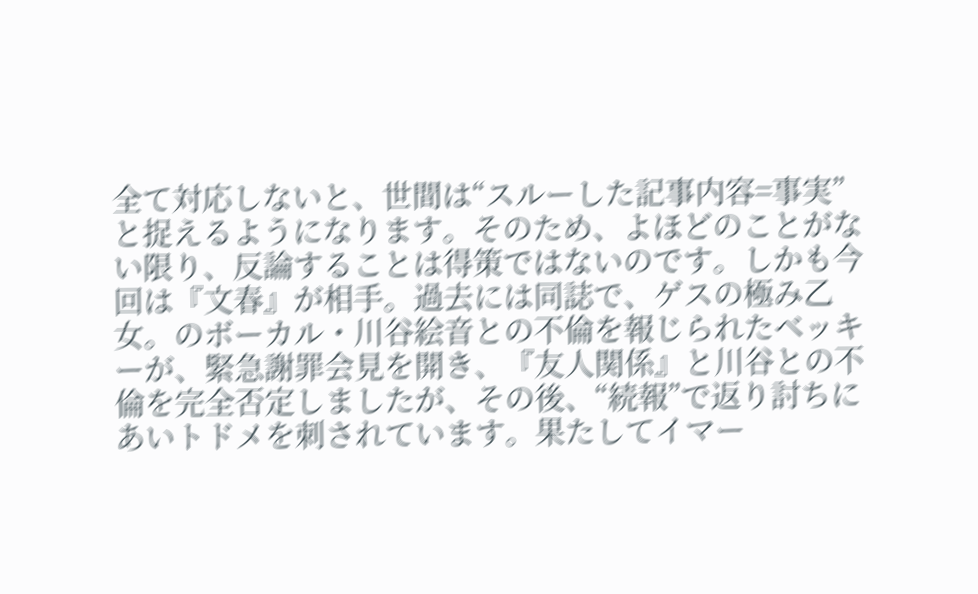全て対応しないと、世間は“スルーした記事内容=事実”と捉えるようになります。そのため、よほどのことがない限り、反論することは得策ではないのです。しかも今回は『文春』が相手。過去には同誌で、ゲスの極み乙女。のボーカル・川谷絵音との不倫を報じられたベッキーが、緊急謝罪会見を開き、『友人関係』と川谷との不倫を完全否定しましたが、その後、“続報”で返り討ちにあいトドメを刺されています。果たしてイマー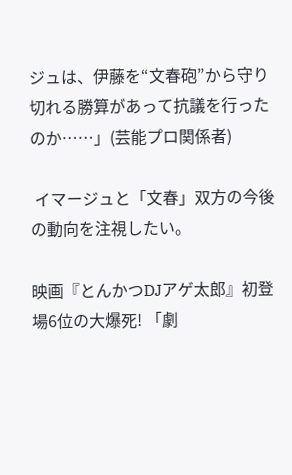ジュは、伊藤を“文春砲”から守り切れる勝算があって抗議を行ったのか……」(芸能プロ関係者)

 イマージュと「文春」双方の今後の動向を注視したい。

映画『とんかつDJアゲ太郎』初登場6位の大爆死! 「劇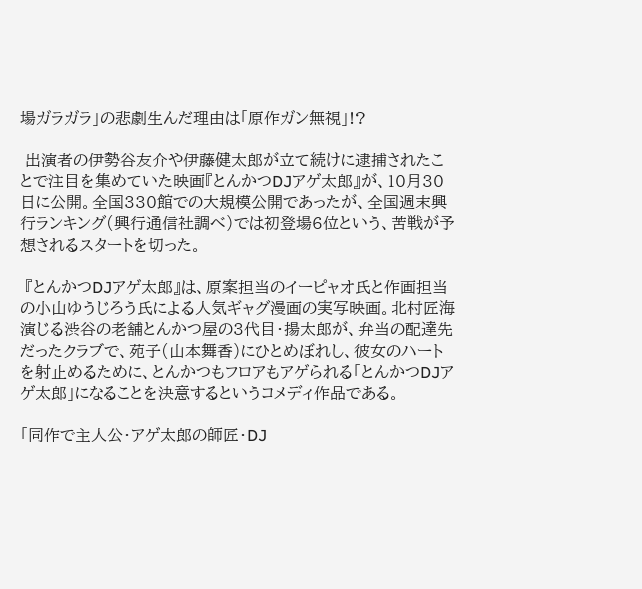場ガラガラ」の悲劇生んだ理由は「原作ガン無視」!?

 出演者の伊勢谷友介や伊藤健太郎が立て続けに逮捕されたことで注目を集めていた映画『とんかつDJアゲ太郎』が、10月30日に公開。全国330館での大規模公開であったが、全国週末興行ランキング(興行通信社調べ)では初登場6位という、苦戦が予想されるスタートを切った。

 『とんかつDJアゲ太郎』は、原案担当のイーピャオ氏と作画担当の小山ゆうじろう氏による人気ギャグ漫画の実写映画。北村匠海演じる渋谷の老舗とんかつ屋の3代目・揚太郎が、弁当の配達先だったクラブで、苑子(山本舞香)にひとめぼれし、彼女のハートを射止めるために、とんかつもフロアもアゲられる「とんかつDJアゲ太郎」になることを決意するというコメディ作品である。

「同作で主人公・アゲ太郎の師匠・DJ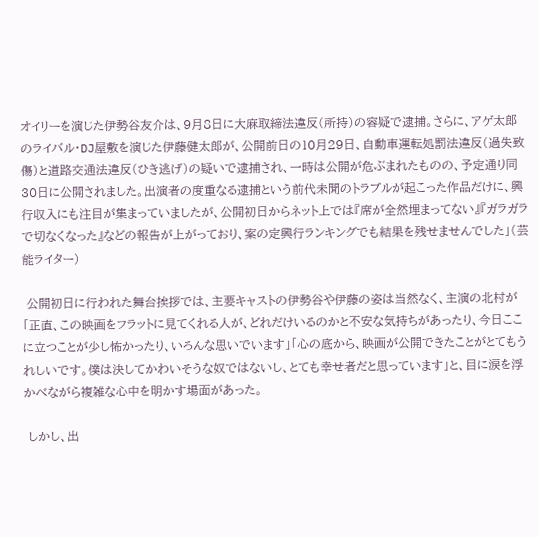オイリーを演じた伊勢谷友介は、9月8日に大麻取締法違反(所持)の容疑で逮捕。さらに、アゲ太郎のライバル・DJ屋敷を演じた伊藤健太郎が、公開前日の10月29日、自動車運転処罰法違反(過失致傷)と道路交通法違反(ひき逃げ)の疑いで逮捕され、一時は公開が危ぶまれたものの、予定通り同30日に公開されました。出演者の度重なる逮捕という前代未聞のトラブルが起こった作品だけに、興行収入にも注目が集まっていましたが、公開初日からネット上では『席が全然埋まってない』『ガラガラで切なくなった』などの報告が上がっており、案の定興行ランキングでも結果を残せませんでした」(芸能ライター)

 公開初日に行われた舞台挨拶では、主要キャストの伊勢谷や伊藤の姿は当然なく、主演の北村が「正直、この映画をフラットに見てくれる人が、どれだけいるのかと不安な気持ちがあったり、今日ここに立つことが少し怖かったり、いろんな思いでいます」「心の底から、映画が公開できたことがとてもうれしいです。僕は決してかわいそうな奴ではないし、とても幸せ者だと思っています」と、目に涙を浮かべながら複雑な心中を明かす場面があった。

 しかし、出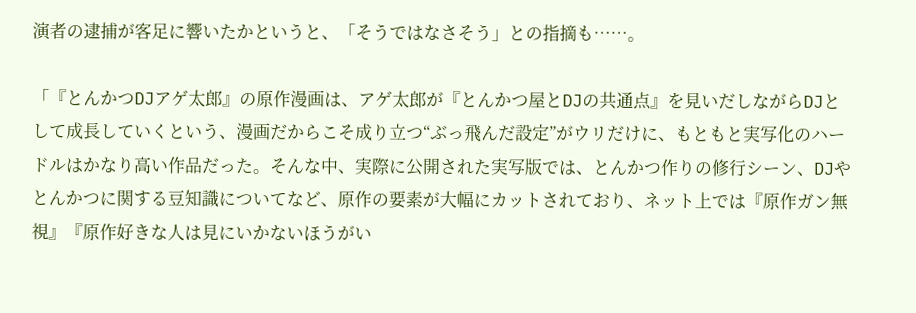演者の逮捕が客足に響いたかというと、「そうではなさそう」との指摘も……。

「『とんかつDJアゲ太郎』の原作漫画は、アゲ太郎が『とんかつ屋とDJの共通点』を見いだしながらDJとして成長していくという、漫画だからこそ成り立つ“ぶっ飛んだ設定”がウリだけに、もともと実写化のハードルはかなり高い作品だった。そんな中、実際に公開された実写版では、とんかつ作りの修行シーン、DJやとんかつに関する豆知識についてなど、原作の要素が大幅にカットされており、ネット上では『原作ガン無視』『原作好きな人は見にいかないほうがい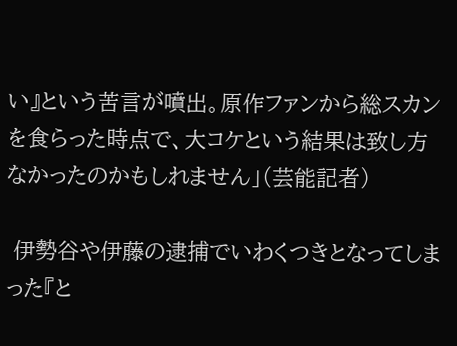い』という苦言が噴出。原作ファンから総スカンを食らった時点で、大コケという結果は致し方なかったのかもしれません」(芸能記者)

 伊勢谷や伊藤の逮捕でいわくつきとなってしまった『と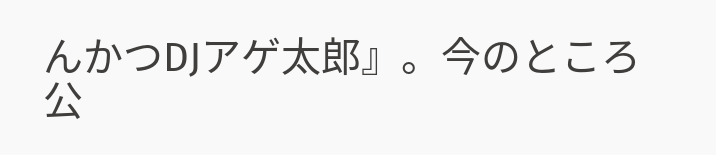んかつDJアゲ太郎』。今のところ公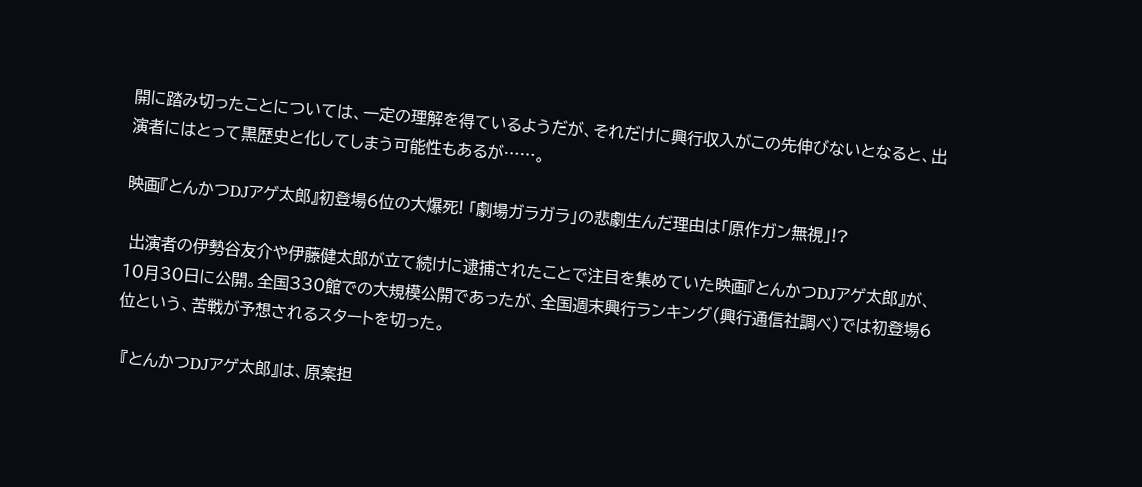開に踏み切ったことについては、一定の理解を得ているようだが、それだけに興行収入がこの先伸びないとなると、出演者にはとって黒歴史と化してしまう可能性もあるが……。

映画『とんかつDJアゲ太郎』初登場6位の大爆死! 「劇場ガラガラ」の悲劇生んだ理由は「原作ガン無視」!?

 出演者の伊勢谷友介や伊藤健太郎が立て続けに逮捕されたことで注目を集めていた映画『とんかつDJアゲ太郎』が、10月30日に公開。全国330館での大規模公開であったが、全国週末興行ランキング(興行通信社調べ)では初登場6位という、苦戦が予想されるスタートを切った。

 『とんかつDJアゲ太郎』は、原案担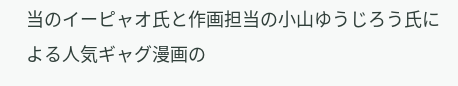当のイーピャオ氏と作画担当の小山ゆうじろう氏による人気ギャグ漫画の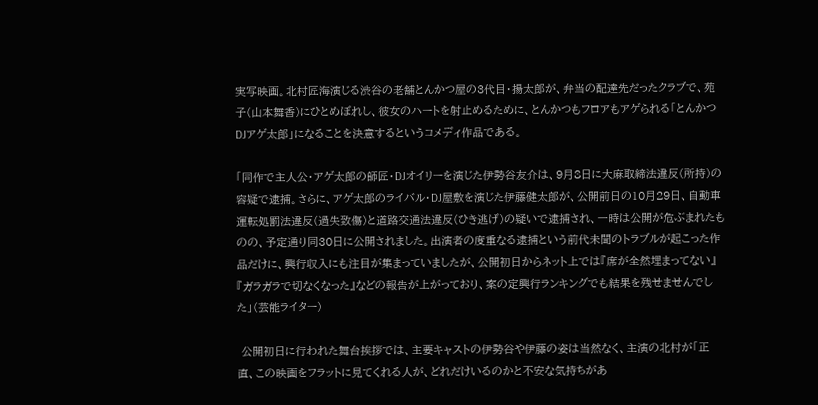実写映画。北村匠海演じる渋谷の老舗とんかつ屋の3代目・揚太郎が、弁当の配達先だったクラブで、苑子(山本舞香)にひとめぼれし、彼女のハートを射止めるために、とんかつもフロアもアゲられる「とんかつDJアゲ太郎」になることを決意するというコメディ作品である。

「同作で主人公・アゲ太郎の師匠・DJオイリーを演じた伊勢谷友介は、9月8日に大麻取締法違反(所持)の容疑で逮捕。さらに、アゲ太郎のライバル・DJ屋敷を演じた伊藤健太郎が、公開前日の10月29日、自動車運転処罰法違反(過失致傷)と道路交通法違反(ひき逃げ)の疑いで逮捕され、一時は公開が危ぶまれたものの、予定通り同30日に公開されました。出演者の度重なる逮捕という前代未聞のトラブルが起こった作品だけに、興行収入にも注目が集まっていましたが、公開初日からネット上では『席が全然埋まってない』『ガラガラで切なくなった』などの報告が上がっており、案の定興行ランキングでも結果を残せませんでした」(芸能ライター)

 公開初日に行われた舞台挨拶では、主要キャストの伊勢谷や伊藤の姿は当然なく、主演の北村が「正直、この映画をフラットに見てくれる人が、どれだけいるのかと不安な気持ちがあ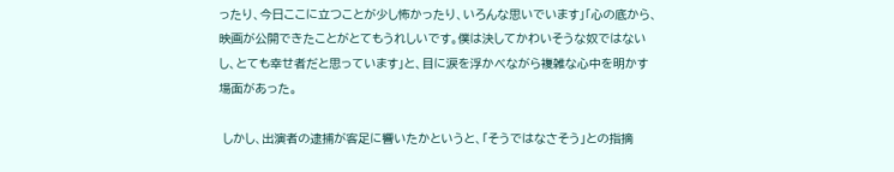ったり、今日ここに立つことが少し怖かったり、いろんな思いでいます」「心の底から、映画が公開できたことがとてもうれしいです。僕は決してかわいそうな奴ではないし、とても幸せ者だと思っています」と、目に涙を浮かべながら複雑な心中を明かす場面があった。

 しかし、出演者の逮捕が客足に響いたかというと、「そうではなさそう」との指摘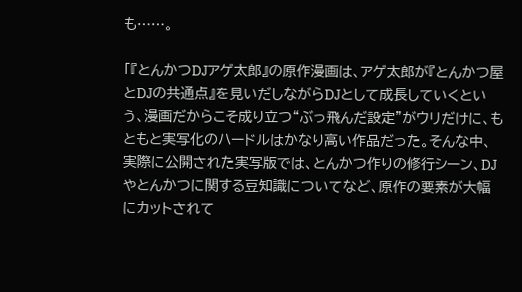も……。

「『とんかつDJアゲ太郎』の原作漫画は、アゲ太郎が『とんかつ屋とDJの共通点』を見いだしながらDJとして成長していくという、漫画だからこそ成り立つ“ぶっ飛んだ設定”がウリだけに、もともと実写化のハードルはかなり高い作品だった。そんな中、実際に公開された実写版では、とんかつ作りの修行シーン、DJやとんかつに関する豆知識についてなど、原作の要素が大幅にカットされて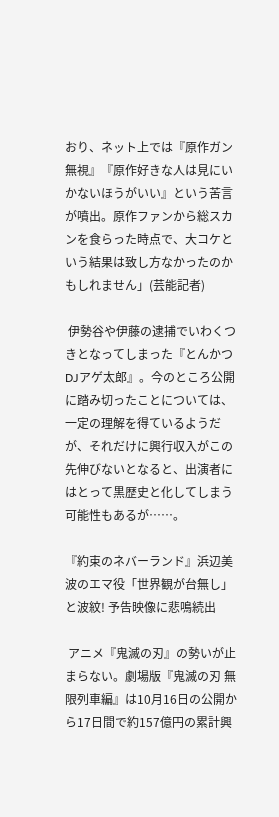おり、ネット上では『原作ガン無視』『原作好きな人は見にいかないほうがいい』という苦言が噴出。原作ファンから総スカンを食らった時点で、大コケという結果は致し方なかったのかもしれません」(芸能記者)

 伊勢谷や伊藤の逮捕でいわくつきとなってしまった『とんかつDJアゲ太郎』。今のところ公開に踏み切ったことについては、一定の理解を得ているようだが、それだけに興行収入がこの先伸びないとなると、出演者にはとって黒歴史と化してしまう可能性もあるが……。

『約束のネバーランド』浜辺美波のエマ役「世界観が台無し」と波紋! 予告映像に悲鳴続出

 アニメ『鬼滅の刃』の勢いが止まらない。劇場版『鬼滅の刃 無限列車編』は10月16日の公開から17日間で約157億円の累計興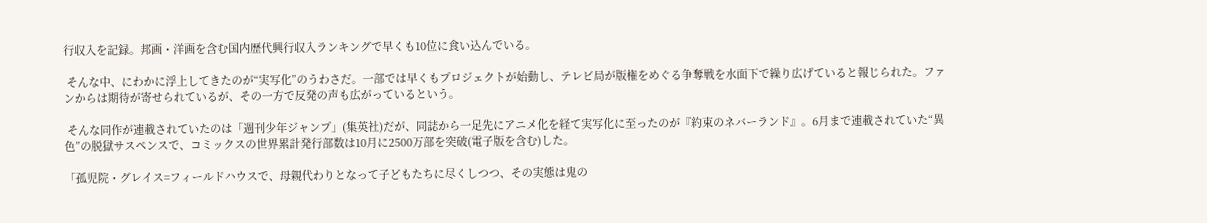行収入を記録。邦画・洋画を含む国内歴代興行収入ランキングで早くも10位に食い込んでいる。

 そんな中、にわかに浮上してきたのが“実写化”のうわさだ。一部では早くもプロジェクトが始動し、テレビ局が版権をめぐる争奪戦を水面下で繰り広げていると報じられた。ファンからは期待が寄せられているが、その一方で反発の声も広がっているという。

 そんな同作が連載されていたのは「週刊少年ジャンプ」(集英社)だが、同誌から一足先にアニメ化を経て実写化に至ったのが『約束のネバーランド』。6月まで連載されていた“異色”の脱獄サスペンスで、コミックスの世界累計発行部数は10月に2500万部を突破(電子版を含む)した。

「孤児院・グレイス=フィールドハウスで、母親代わりとなって子どもたちに尽くしつつ、その実態は鬼の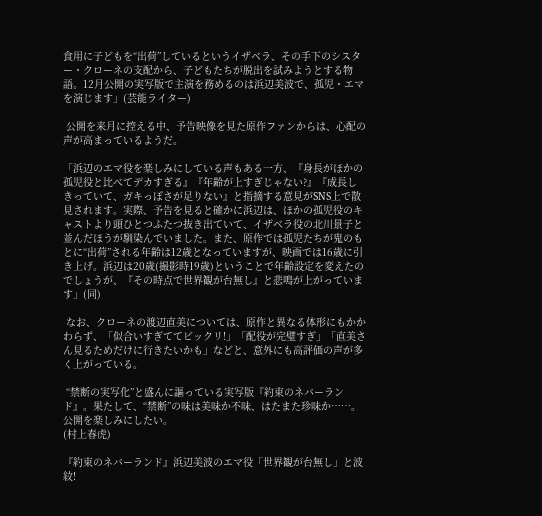食用に子どもを“出荷”しているというイザベラ、その手下のシスター・クローネの支配から、子どもたちが脱出を試みようとする物語。12月公開の実写版で主演を務めるのは浜辺美波で、孤児・エマを演じます」(芸能ライター)

 公開を来月に控える中、予告映像を見た原作ファンからは、心配の声が高まっているようだ。

「浜辺のエマ役を楽しみにしている声もある一方、『身長がほかの孤児役と比べてデカすぎる』『年齢が上すぎじゃない?』『成長しきっていて、ガキっぽさが足りない』と指摘する意見がSNS上で散見されます。実際、予告を見ると確かに浜辺は、ほかの孤児役のキャストより頭ひとつふたつ抜き出ていて、イザベラ役の北川景子と並んだほうが馴染んでいました。また、原作では孤児たちが鬼のもとに“出荷”される年齢は12歳となっていますが、映画では16歳に引き上げ。浜辺は20歳(撮影時19歳)ということで年齢設定を変えたのでしょうが、『その時点で世界観が台無し』と悲鳴が上がっています」(同)

 なお、クローネの渡辺直美については、原作と異なる体形にもかかわらず、「似合いすぎててビックリ!」「配役が完璧すぎ」「直美さん見るためだけに行きたいかも」などと、意外にも高評価の声が多く上がっている。

 “禁断の実写化”と盛んに謳っている実写版『約束のネバーランド』。果たして、“禁断”の味は美味か不味、はたまた珍味か……。公開を楽しみにしたい。
(村上春虎)

『約束のネバーランド』浜辺美波のエマ役「世界観が台無し」と波紋!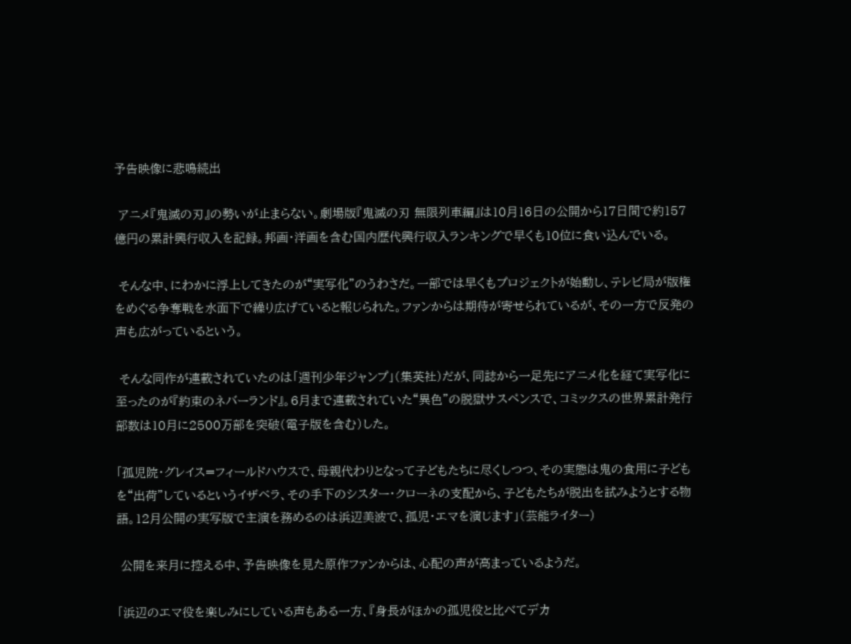予告映像に悲鳴続出

 アニメ『鬼滅の刃』の勢いが止まらない。劇場版『鬼滅の刃 無限列車編』は10月16日の公開から17日間で約157億円の累計興行収入を記録。邦画・洋画を含む国内歴代興行収入ランキングで早くも10位に食い込んでいる。

 そんな中、にわかに浮上してきたのが“実写化”のうわさだ。一部では早くもプロジェクトが始動し、テレビ局が版権をめぐる争奪戦を水面下で繰り広げていると報じられた。ファンからは期待が寄せられているが、その一方で反発の声も広がっているという。

 そんな同作が連載されていたのは「週刊少年ジャンプ」(集英社)だが、同誌から一足先にアニメ化を経て実写化に至ったのが『約束のネバーランド』。6月まで連載されていた“異色”の脱獄サスペンスで、コミックスの世界累計発行部数は10月に2500万部を突破(電子版を含む)した。

「孤児院・グレイス=フィールドハウスで、母親代わりとなって子どもたちに尽くしつつ、その実態は鬼の食用に子どもを“出荷”しているというイザベラ、その手下のシスター・クローネの支配から、子どもたちが脱出を試みようとする物語。12月公開の実写版で主演を務めるのは浜辺美波で、孤児・エマを演じます」(芸能ライター)

 公開を来月に控える中、予告映像を見た原作ファンからは、心配の声が高まっているようだ。

「浜辺のエマ役を楽しみにしている声もある一方、『身長がほかの孤児役と比べてデカ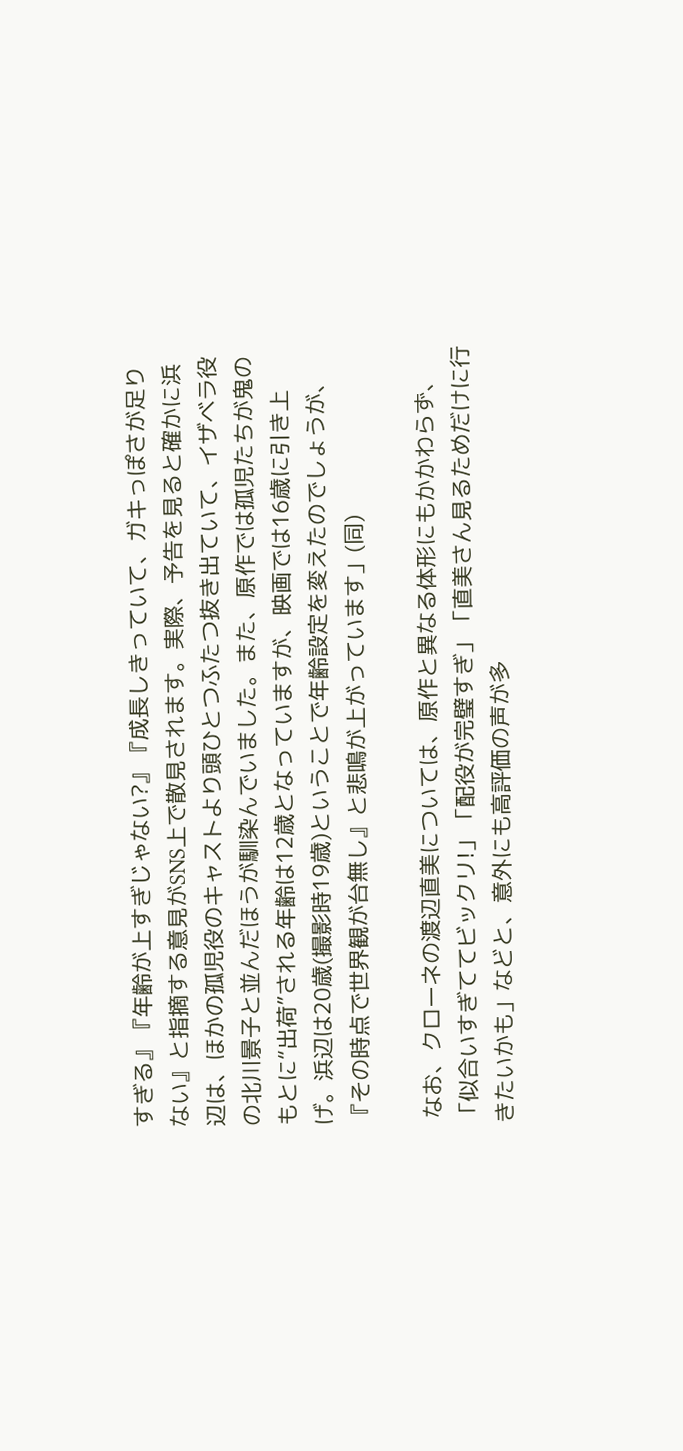すぎる』『年齢が上すぎじゃない?』『成長しきっていて、ガキっぽさが足りない』と指摘する意見がSNS上で散見されます。実際、予告を見ると確かに浜辺は、ほかの孤児役のキャストより頭ひとつふたつ抜き出ていて、イザベラ役の北川景子と並んだほうが馴染んでいました。また、原作では孤児たちが鬼のもとに“出荷”される年齢は12歳となっていますが、映画では16歳に引き上げ。浜辺は20歳(撮影時19歳)ということで年齢設定を変えたのでしょうが、『その時点で世界観が台無し』と悲鳴が上がっています」(同)

 なお、クローネの渡辺直美については、原作と異なる体形にもかかわらず、「似合いすぎててビックリ!」「配役が完璧すぎ」「直美さん見るためだけに行きたいかも」などと、意外にも高評価の声が多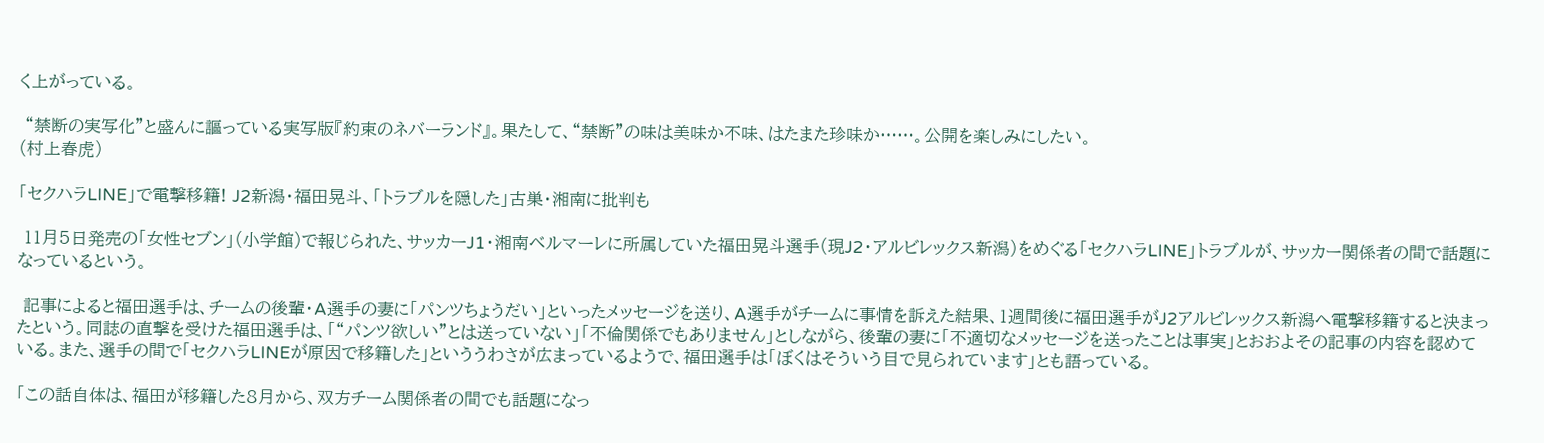く上がっている。

 “禁断の実写化”と盛んに謳っている実写版『約束のネバーランド』。果たして、“禁断”の味は美味か不味、はたまた珍味か……。公開を楽しみにしたい。
(村上春虎)

「セクハラLINE」で電撃移籍! J2新潟・福田晃斗、「トラブルを隠した」古巣・湘南に批判も

 11月5日発売の「女性セブン」(小学館)で報じられた、サッカーJ1・湘南ベルマーレに所属していた福田晃斗選手(現J2・アルビレックス新潟)をめぐる「セクハラLINE」トラブルが、サッカー関係者の間で話題になっているという。

 記事によると福田選手は、チームの後輩・A選手の妻に「パンツちょうだい」といったメッセージを送り、A選手がチームに事情を訴えた結果、1週間後に福田選手がJ2アルビレックス新潟へ電撃移籍すると決まったという。同誌の直撃を受けた福田選手は、「“パンツ欲しい”とは送っていない」「不倫関係でもありません」としながら、後輩の妻に「不適切なメッセージを送ったことは事実」とおおよその記事の内容を認めている。また、選手の間で「セクハラLINEが原因で移籍した」といううわさが広まっているようで、福田選手は「ぼくはそういう目で見られています」とも語っている。

「この話自体は、福田が移籍した8月から、双方チーム関係者の間でも話題になっ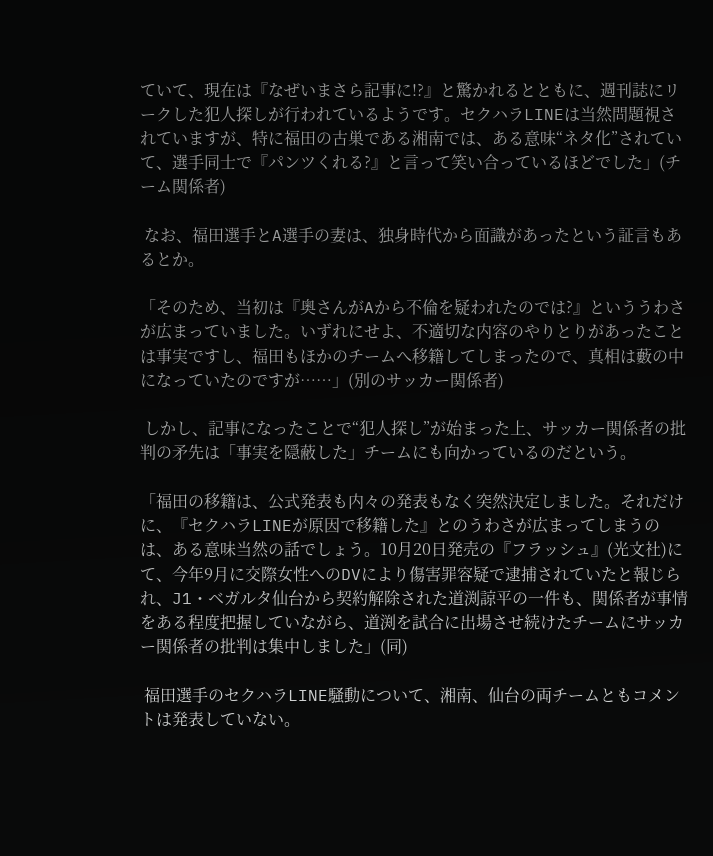ていて、現在は『なぜいまさら記事に!?』と驚かれるとともに、週刊誌にリークした犯人探しが行われているようです。セクハラLINEは当然問題視されていますが、特に福田の古巣である湘南では、ある意味“ネタ化”されていて、選手同士で『パンツくれる?』と言って笑い合っているほどでした」(チーム関係者)

 なお、福田選手とA選手の妻は、独身時代から面識があったという証言もあるとか。

「そのため、当初は『奥さんがAから不倫を疑われたのでは?』といううわさが広まっていました。いずれにせよ、不適切な内容のやりとりがあったことは事実ですし、福田もほかのチームへ移籍してしまったので、真相は藪の中になっていたのですが……」(別のサッカー関係者)

 しかし、記事になったことで“犯人探し”が始まった上、サッカー関係者の批判の矛先は「事実を隠蔽した」チームにも向かっているのだという。

「福田の移籍は、公式発表も内々の発表もなく突然決定しました。それだけに、『セクハラLINEが原因で移籍した』とのうわさが広まってしまうのは、ある意味当然の話でしょう。10月20日発売の『フラッシュ』(光文社)にて、今年9月に交際女性へのDVにより傷害罪容疑で逮捕されていたと報じられ、J1・ベガルタ仙台から契約解除された道渕諒平の一件も、関係者が事情をある程度把握していながら、道渕を試合に出場させ続けたチームにサッカー関係者の批判は集中しました」(同)

 福田選手のセクハラLINE騒動について、湘南、仙台の両チームともコメントは発表していない。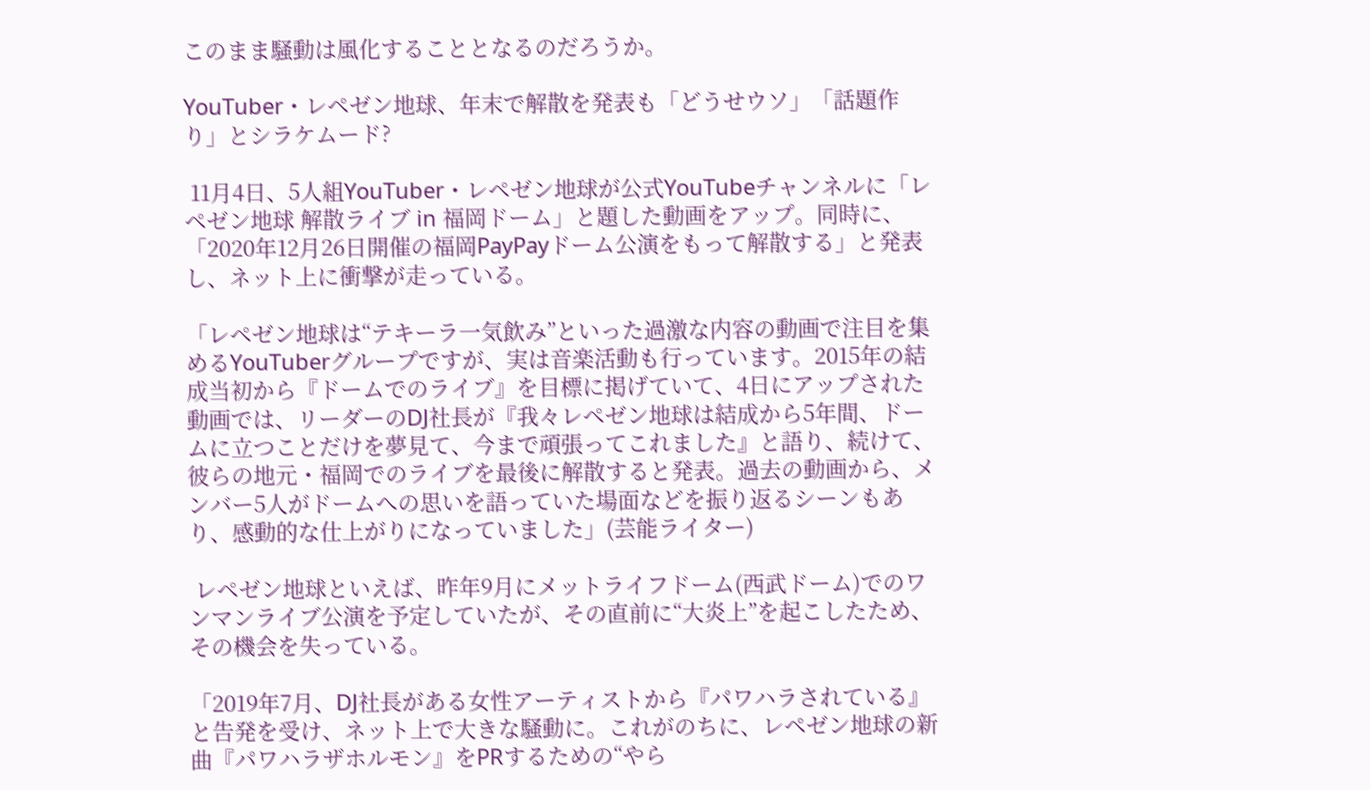このまま騒動は風化することとなるのだろうか。

YouTuber・レペゼン地球、年末で解散を発表も「どうせウソ」「話題作り」とシラケムード?

 11月4日、5人組YouTuber・レペゼン地球が公式YouTubeチャンネルに「レペゼン地球 解散ライブ in 福岡ドーム」と題した動画をアップ。同時に、「2020年12月26日開催の福岡PayPayドーム公演をもって解散する」と発表し、ネット上に衝撃が走っている。

「レペゼン地球は“テキーラ一気飲み”といった過激な内容の動画で注目を集めるYouTuberグループですが、実は音楽活動も行っています。2015年の結成当初から『ドームでのライブ』を目標に掲げていて、4日にアップされた動画では、リーダーのDJ社長が『我々レペゼン地球は結成から5年間、ドームに立つことだけを夢見て、今まで頑張ってこれました』と語り、続けて、彼らの地元・福岡でのライブを最後に解散すると発表。過去の動画から、メンバー5人がドームへの思いを語っていた場面などを振り返るシーンもあり、感動的な仕上がりになっていました」(芸能ライター)

 レペゼン地球といえば、昨年9月にメットライフドーム(西武ドーム)でのワンマンライブ公演を予定していたが、その直前に“大炎上”を起こしたため、その機会を失っている。

「2019年7月、DJ社長がある女性アーティストから『パワハラされている』と告発を受け、ネット上で大きな騒動に。これがのちに、レペゼン地球の新曲『パワハラザホルモン』をPRするための“やら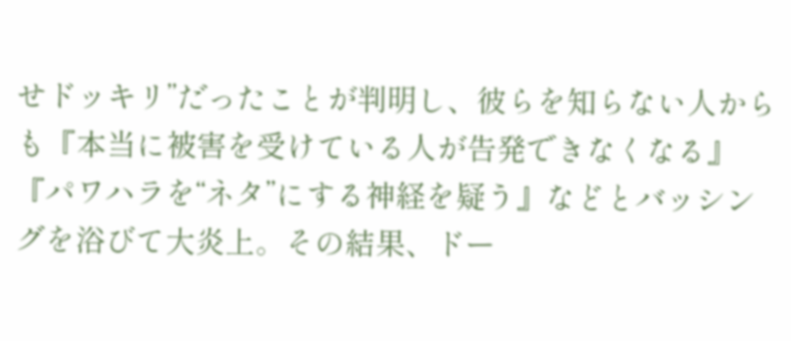せドッキリ”だったことが判明し、彼らを知らない人からも『本当に被害を受けている人が告発できなくなる』『パワハラを“ネタ”にする神経を疑う』などとバッシングを浴びて大炎上。その結果、ドー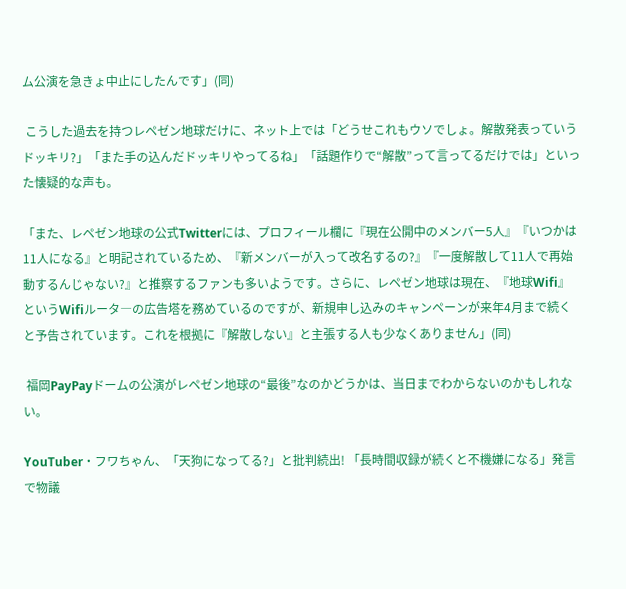ム公演を急きょ中止にしたんです」(同)

 こうした過去を持つレペゼン地球だけに、ネット上では「どうせこれもウソでしょ。解散発表っていうドッキリ?」「また手の込んだドッキリやってるね」「話題作りで“解散”って言ってるだけでは」といった懐疑的な声も。

「また、レペゼン地球の公式Twitterには、プロフィール欄に『現在公開中のメンバー5人』『いつかは11人になる』と明記されているため、『新メンバーが入って改名するの?』『一度解散して11人で再始動するんじゃない?』と推察するファンも多いようです。さらに、レペゼン地球は現在、『地球Wifi』というWifiルータ―の広告塔を務めているのですが、新規申し込みのキャンペーンが来年4月まで続くと予告されています。これを根拠に『解散しない』と主張する人も少なくありません」(同)

 福岡PayPayドームの公演がレペゼン地球の“最後”なのかどうかは、当日までわからないのかもしれない。

YouTuber・フワちゃん、「天狗になってる?」と批判続出! 「長時間収録が続くと不機嫌になる」発言で物議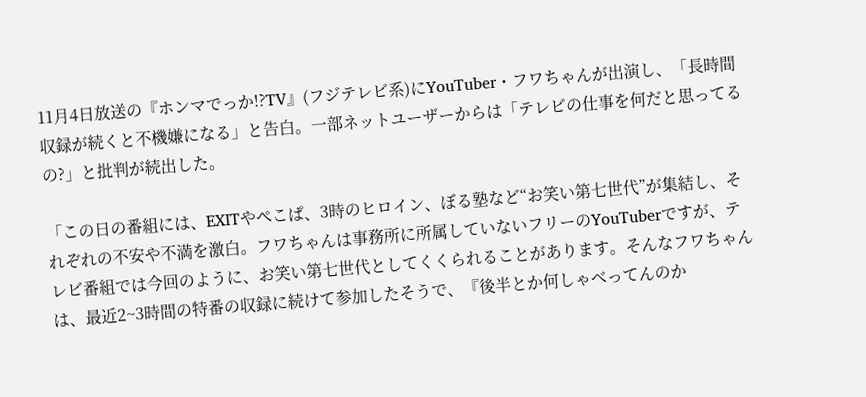11月4日放送の『ホンマでっか!?TV』(フジテレビ系)にYouTuber・フワちゃんが出演し、「長時間収録が続くと不機嫌になる」と告白。一部ネットユーザーからは「テレビの仕事を何だと思ってるの?」と批判が続出した。

「この日の番組には、EXITやぺこぱ、3時のヒロイン、ぼる塾など“お笑い第七世代”が集結し、それぞれの不安や不満を激白。フワちゃんは事務所に所属していないフリーのYouTuberですが、テレビ番組では今回のように、お笑い第七世代としてくくられることがあります。そんなフワちゃんは、最近2~3時間の特番の収録に続けて参加したそうで、『後半とか何しゃべってんのか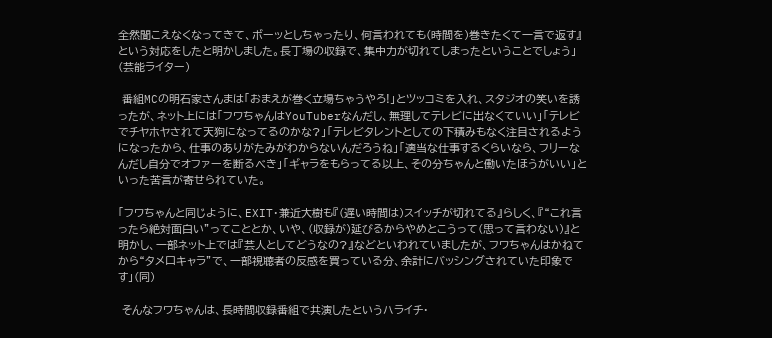全然聞こえなくなってきて、ボーッとしちゃったり、何言われても(時間を)巻きたくて一言で返す』という対応をしたと明かしました。長丁場の収録で、集中力が切れてしまったということでしょう」(芸能ライター)

 番組MCの明石家さんまは「おまえが巻く立場ちゃうやろ!」とツッコミを入れ、スタジオの笑いを誘ったが、ネット上には「フワちゃんはYouTuberなんだし、無理してテレビに出なくていい」「テレビでチヤホヤされて天狗になってるのかな?」「テレビタレントとしての下積みもなく注目されるようになったから、仕事のありがたみがわからないんだろうね」「適当な仕事するくらいなら、フリーなんだし自分でオファーを断るべき」「ギャラをもらってる以上、その分ちゃんと働いたほうがいい」といった苦言が寄せられていた。

「フワちゃんと同じように、EXIT・兼近大樹も『(遅い時間は)スイッチが切れてる』らしく、『“これ言ったら絶対面白い”ってこととか、いや、(収録が)延びるからやめとこうって(思って言わない)』と明かし、一部ネット上では『芸人としてどうなの?』などといわれていましたが、フワちゃんはかねてから“タメ口キャラ”で、一部視聴者の反感を買っている分、余計にバッシングされていた印象です」(同)

 そんなフワちゃんは、長時間収録番組で共演したというハライチ・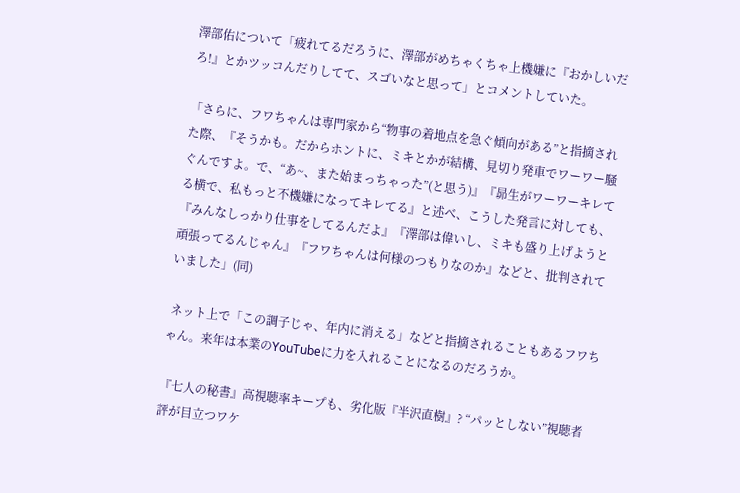澤部佑について「疲れてるだろうに、澤部がめちゃくちゃ上機嫌に『おかしいだろ!』とかツッコんだりしてて、スゴいなと思って」とコメントしていた。

「さらに、フワちゃんは専門家から“物事の着地点を急ぐ傾向がある”と指摘された際、『そうかも。だからホントに、ミキとかが結構、見切り発車でワーワー騒ぐんですよ。で、“あ~、また始まっちゃった”(と思う)』『昴生がワーワーキレてる横で、私もっと不機嫌になってキレてる』と述べ、こうした発言に対しても、『みんなしっかり仕事をしてるんだよ』『澤部は偉いし、ミキも盛り上げようと頑張ってるんじゃん』『フワちゃんは何様のつもりなのか』などと、批判されていました」(同)

 ネット上で「この調子じゃ、年内に消える」などと指摘されることもあるフワちゃん。来年は本業のYouTubeに力を入れることになるのだろうか。

『七人の秘書』高視聴率キープも、劣化版『半沢直樹』? “パッとしない”視聴者評が目立つワケ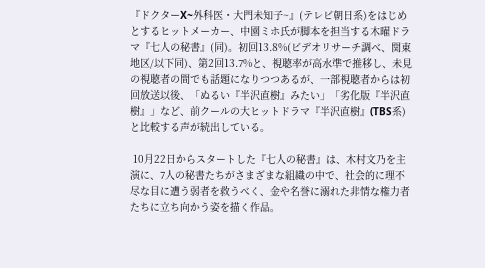『ドクターX~外科医・大門未知子~』(テレビ朝日系)をはじめとするヒットメーカー、中園ミホ氏が脚本を担当する木曜ドラマ『七人の秘書』(同)。初回13.8%(ビデオリサーチ調べ、関東地区/以下同)、第2回13.7%と、視聴率が高水準で推移し、未見の視聴者の間でも話題になりつつあるが、一部視聴者からは初回放送以後、「ぬるい『半沢直樹』みたい」「劣化版『半沢直樹』」など、前クールの大ヒットドラマ『半沢直樹』(TBS系)と比較する声が続出している。

 10月22日からスタートした『七人の秘書』は、木村文乃を主演に、7人の秘書たちがさまざまな組織の中で、社会的に理不尽な目に遭う弱者を救うべく、金や名誉に溺れた非情な権力者たちに立ち向かう姿を描く作品。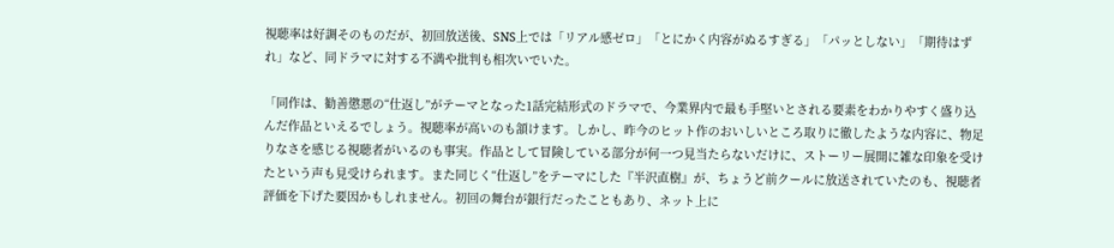視聴率は好調そのものだが、初回放送後、SNS上では「リアル感ゼロ」「とにかく内容がぬるすぎる」「パッとしない」「期待はずれ」など、同ドラマに対する不満や批判も相次いでいた。

「同作は、勧善懲悪の“仕返し”がテーマとなった1話完結形式のドラマで、今業界内で最も手堅いとされる要素をわかりやすく盛り込んだ作品といえるでしょう。視聴率が高いのも頷けます。しかし、昨今のヒット作のおいしいところ取りに徹したような内容に、物足りなさを感じる視聴者がいるのも事実。作品として冒険している部分が何一つ見当たらないだけに、ストーリー展開に雑な印象を受けたという声も見受けられます。また同じく“仕返し”をテーマにした『半沢直樹』が、ちょうど前クールに放送されていたのも、視聴者評価を下げた要因かもしれません。初回の舞台が銀行だったこともあり、ネット上に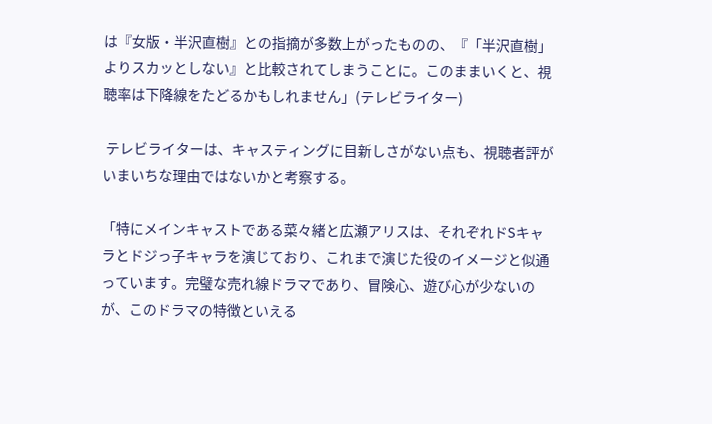は『女版・半沢直樹』との指摘が多数上がったものの、『「半沢直樹」よりスカッとしない』と比較されてしまうことに。このままいくと、視聴率は下降線をたどるかもしれません」(テレビライター)

 テレビライターは、キャスティングに目新しさがない点も、視聴者評がいまいちな理由ではないかと考察する。

「特にメインキャストである菜々緒と広瀬アリスは、それぞれドSキャラとドジっ子キャラを演じており、これまで演じた役のイメージと似通っています。完璧な売れ線ドラマであり、冒険心、遊び心が少ないのが、このドラマの特徴といえる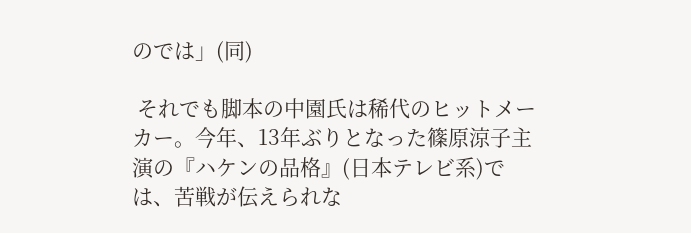のでは」(同)

 それでも脚本の中園氏は稀代のヒットメーカー。今年、13年ぶりとなった篠原涼子主演の『ハケンの品格』(日本テレビ系)では、苦戦が伝えられな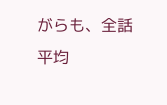がらも、全話平均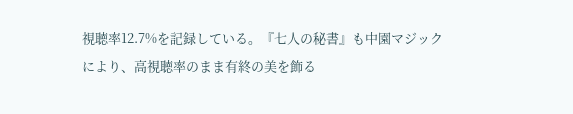視聴率12.7%を記録している。『七人の秘書』も中園マジックにより、高視聴率のまま有終の美を飾る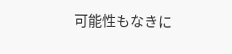可能性もなきに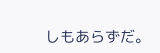しもあらずだ。